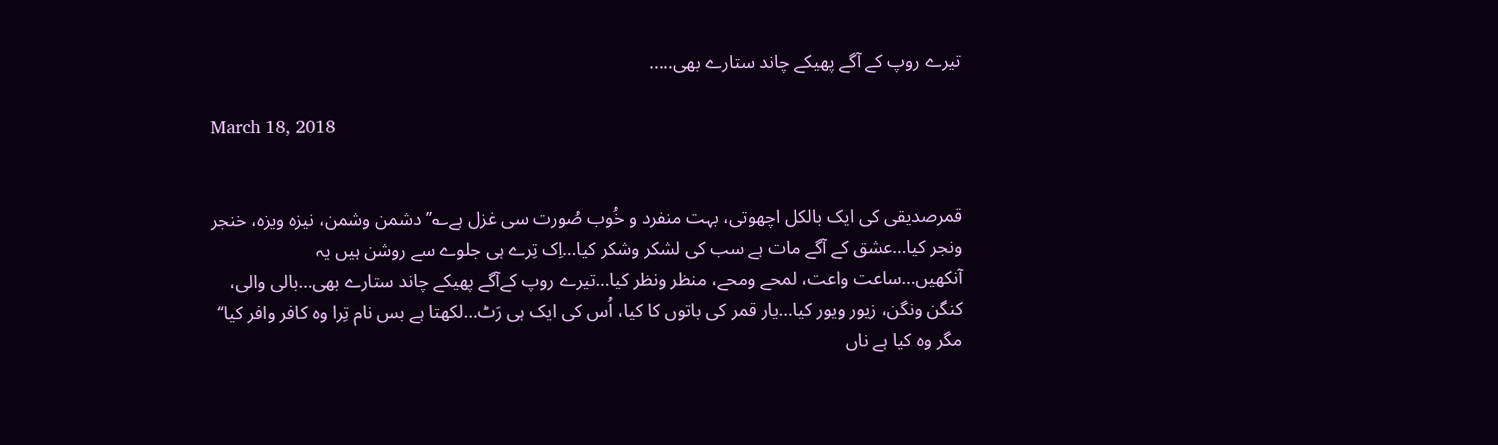تیرے روپ کے آگے پھیکے چاند ستارے بھی.....

March 18, 2018


قمرصدیقی کی ایک بالکل اچھوتی، بہت منفرد و خُوب صُورت سی غزل ہے؎’’دشمن وشمن، نیزہ ویزہ، خنجر ونجر کیا…عشق کے آگے مات ہے سب کی لشکر وشکر کیا…اِک تِرے ہی جلوے سے روشن ہیں یہ آنکھیں…ساعت واعت، لمحے ومحے، منظر ونظر کیا…تیرے روپ کےآگے پھیکے چاند ستارے بھی…بالی والی، کنگن ونگن، زیور ویور کیا…یار قمر کی باتوں کا کیا، اُس کی ایک ہی رَٹ…لکھتا ہے بس نام تِرا وہ کافر وافر کیا‘‘ مگر وہ کیا ہے ناں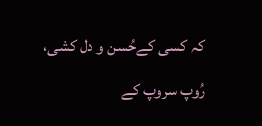کہ کسی کےحُسن و دل کشی، رُوپ سروپ کے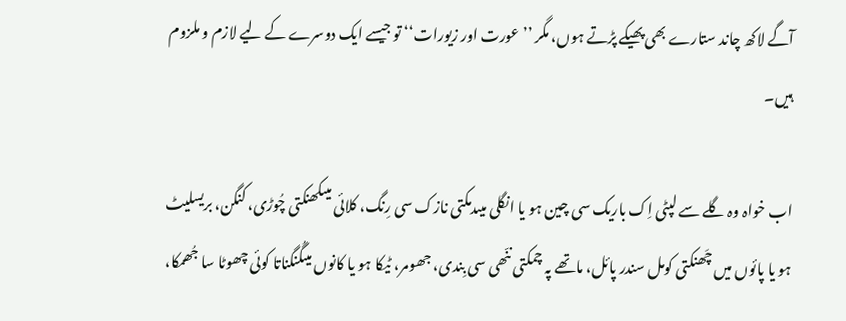آگے لاکھ چاند ستارے بھی پھیکے پڑتے ہوں، مگر ’’عورت اور زیورات‘‘ تو جیسے ایک دوسرے کے لیے لازم و ملزوم ہیں۔

اب خواہ وہ گلے سے لپٹی اِک باریک سی چین ہو یا انگلی میںدمکتی نازک سی رِنگ، کلائی میںکھنکتی چُوڑی، کنگن، بریسلیٹ ہو یا پائوں میں چَھنکتی کومل سندر پائل، ماتھے پہ چمکتی ننّھی سی بِندی، جھومر، ٹیکا ہو یا کانوں میںگُنگناتا کوئی چھوٹا سا جُھمکا،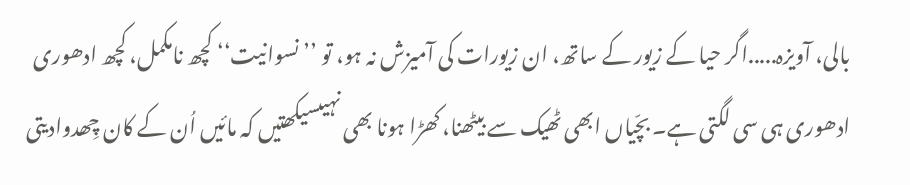بالی، آویزہ.....اگر حیا کے زیور کے ساتھ، ان زیورات کی آمیزش نہ ہو، تو ’’نسوانیت‘‘ کچھ نامکمل، کچھ ادھوری ادھوری ہی سی لگتی ہے۔ بچّیاں ابھی ٹھیک سے بیٹھنا، کھڑا ہونا بھی نہیںسیکھتیں کہ مائیں اُن کے کان چِھدوادیتی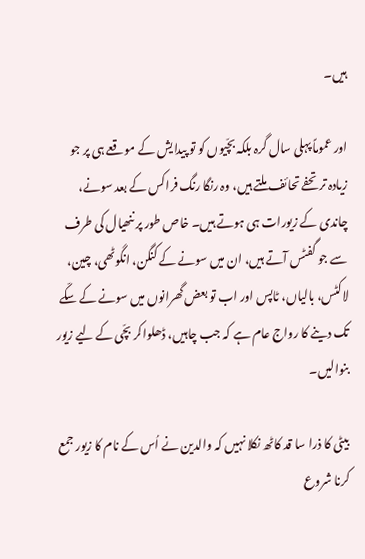ہیں۔

اور عموماً پہلی سال گرہ بلکہ بچّیوں کو تو پیدایش کے موقعے ہی پر جو زیادہ تر تحفے تحائف ملتے ہیں، وہ رنگا رنگ فراکس کے بعد سونے، چاندی کے زیورات ہی ہوتے ہیں۔ خاص طور پر ننھیال کی طرف سے جو گفٹس آتے ہیں، ان میں سونے کے کنگن، انگوٹھی، چین، لاکٹس، بالیاں، ٹاپس اور اب تو بعض گھرانوں میں سونے کے سکّے تک دینے کا رواج عام ہے کہ جب چاہیں، ڈھلواکر بچّی کے لیے زیور بنوالیں۔

بیٹی کا ذرا سا قد کاٹھ نکلا نہیں کہ والدین نے اُس کے نام کا زیور جمع کرنا شروع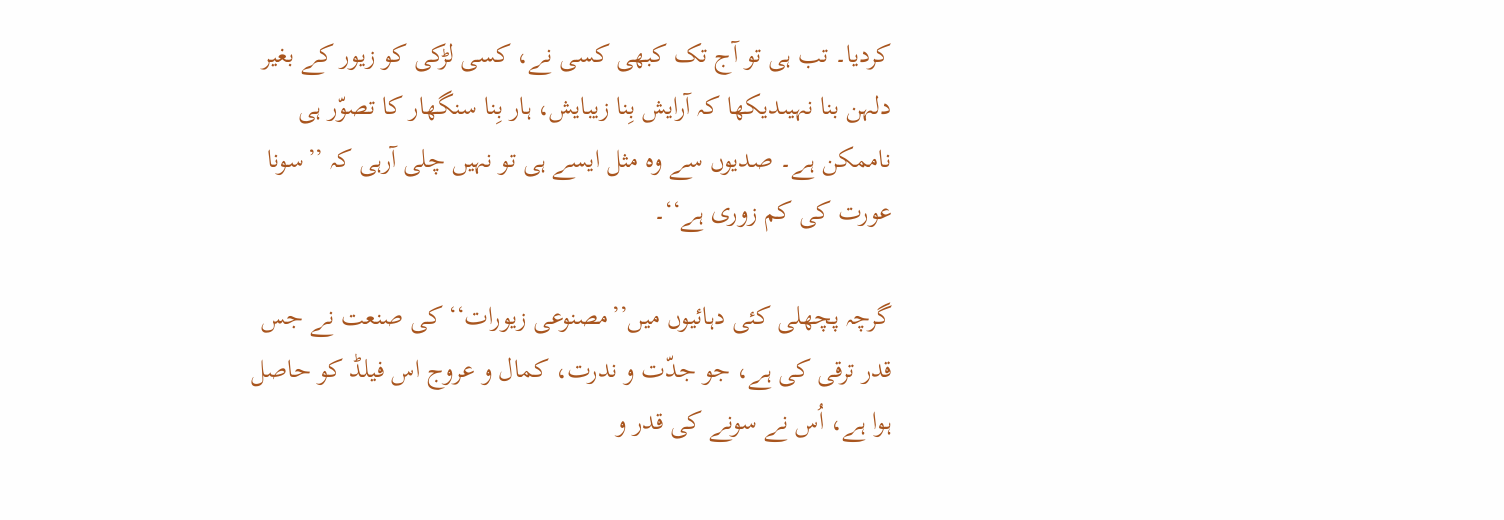کردیا۔ تب ہی تو آج تک کبھی کسی نے، کسی لڑکی کو زیور کے بغیر دلہن بنا نہیںدیکھا کہ آرایش بِنا زیبایش، ہار بِنا سنگھار کا تصوّر ہی ناممکن ہے۔ صدیوں سے وہ مثل ایسے ہی تو نہیں چلی آرہی کہ ’’سونا عورت کی کم زوری ہے‘‘۔

گرچہ پچھلی کئی دہائیوں میں’’مصنوعی زیورات‘‘ کی صنعت نے جس قدر ترقی کی ہے، جو جدّت و ندرت، کمال و عروج اس فیلڈ کو حاصل ہوا ہے، اُس نے سونے کی قدر و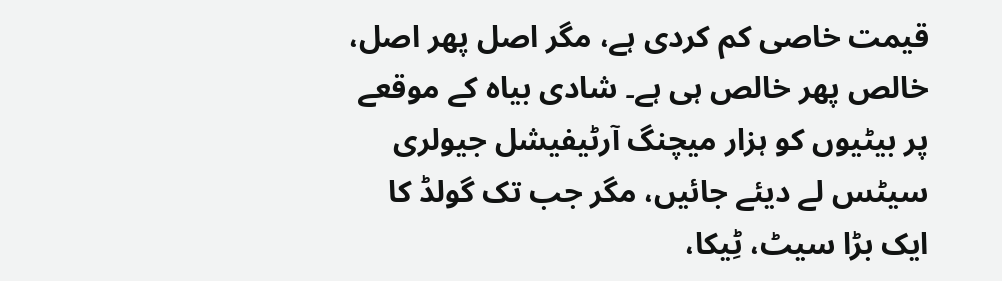قیمت خاصی کم کردی ہے، مگر اصل پھر اصل، خالص پھر خالص ہی ہے۔ شادی بیاہ کے موقعے پر بیٹیوں کو ہزار میچنگ آرٹیفیشل جیولری سیٹس لے دیئے جائیں، مگر جب تک گولڈ کا ایک بڑا سیٹ، ٹِیکا،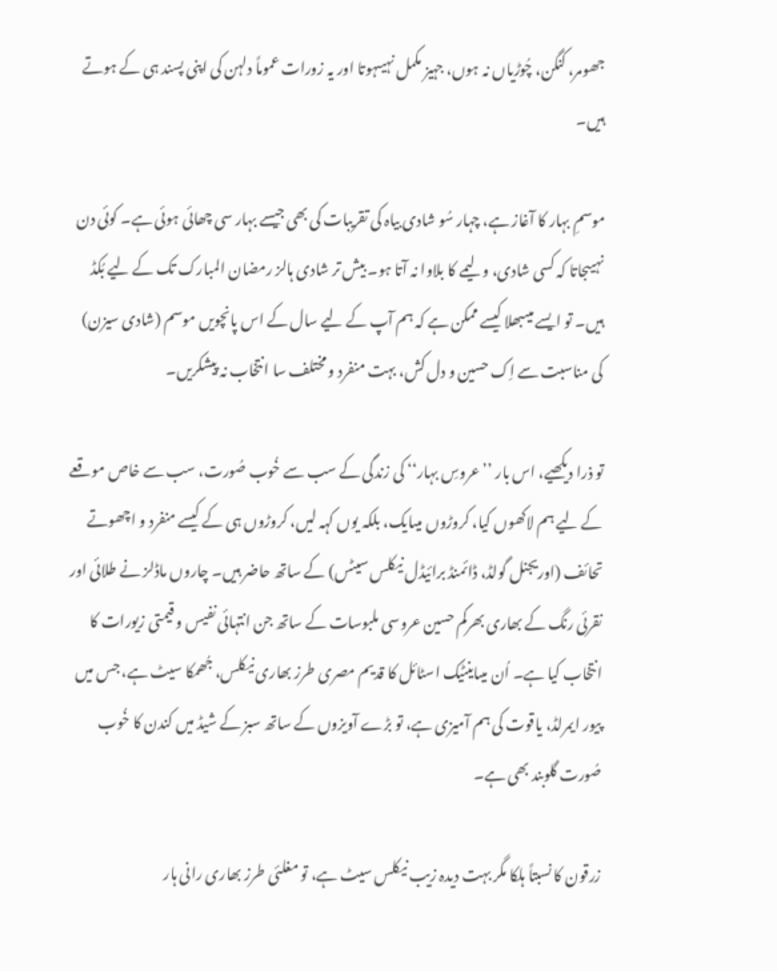جھومر، کنگن، چُوڑیاں نہ ہوں، جہیز مکمل نہیںہوتا اور یہ زورات عموماً دلہن کی اپنی پسند ہی کے ہوتے ہیں۔

موسمِ بہار کا آغاز ہے، چہار سُو شادی بیاہ کی تقریبات کی بھی جیسے بہار سی چھائی ہوئی ہے۔ کوئی دن نہیںجاتا کہ کسی شادی، ولیمے کا بلاوا نہ آتا ہو۔ بیش تر شادی ہالز رمضان المبارک تک کے لیے بُکڈ ہیں۔ تو ایسے میںبھلا کیسے ممکن ہے کہ ہم آپ کے لیے سال کے اس پانچویں موسم (شادی سیزن) کی مناسبت سے اِک حسین و دل کش، بہت منفرد و مختلف سا انتخاب نہ پیشکریں۔

تو ذرا دیکھیے، اس بار ’’عروسِ بہار‘‘ کی زندگی کے سب سے خُوب صُورت، سب سے خاص موقعے کے لیے ہم لاکھوں کیا، کروڑوں میںایک، بلکہ یوں کہہ لیں، کروڑوں ہی کے کیسے منفرد و اچھوتے تحائف (اوریجنل گولڈ، ڈائمنڈ برائیڈل نیکلس سیٹس) کے ساتھ حاضر ہیں۔ چاروں ماڈلز نے طلائی اور نقرئی رنگ کے بھاری بھرکم حسین عروسی ملبوسات کے ساتھ جن انتہائی نفیس و قیمتی زیورات کا انتخاب کیا ہے۔ اُن میںاینٹیک اسٹائل کا قدیم مصری طرز بھاری نیکلس، جُھمکا سیٹ ہے، جس میں پیور ایمرلڈ، یاقوت کی ہم آمیزی ہے، تو بڑے آویزوں کے ساتھ سبز کے شیڈ میں کندن کا خُوب صُورت گلوبند بھی ہے۔

زرقون کا نسبتاً ہلکا مگر بہت دیدہ زیب نیکلس سیٹ ہے، تو مغلئی طرز بھاری رانی ہار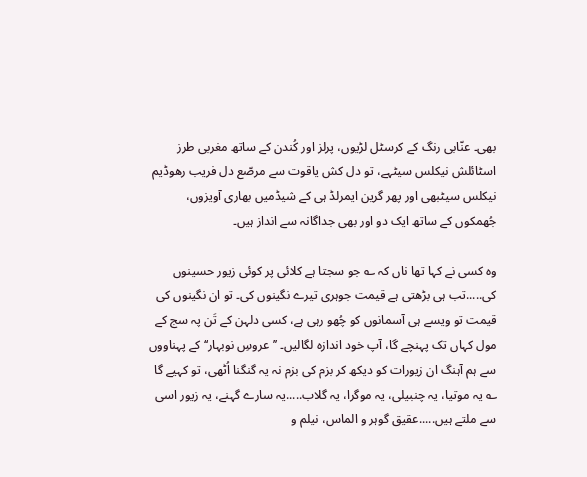بھی۔ عنّابی رنگ کے کرسٹل لڑیوں، پرلز اور کُندن کے ساتھ مغربی طرز اسٹائلش نیکلس سیٹہے، تو دل کش یاقوت سے مرصّع دل فریب رھوڈیم نیکلس سیٹبھی اور پھر گرین ایمرلڈ ہی کے شیڈمیں بھاری آویزوں، جُھمکوں کے ساتھ ایک دو اور بھی جداگانہ سے انداز ہیں۔

وہ کسی نے کہا تھا ناں کہ ؎ جو سجتا ہے کلائی پر کوئی زیور حسینوں کی.....تب ہی بڑھتی ہے قیمت جوہری تیرے نگینوں کی۔ تو ان نگینوں کی قیمت تو ویسے ہی آسمانوں کو چُھو رہی ہے، کسی دلہن کے تَن پہ سج کے مول کہاں تک پہنچے گا، آپ خود اندازہ لگالیں۔ ’’عروسِ نوبہار‘‘ کے پہناووں سے ہم آہنگ ان زیورات کو دیکھ کر بزم کی بزم نہ یہ گنگنا اُٹھی، تو کہیے گا ؎ یہ موتیا، یہ چنبیلی، یہ موگرا، یہ گلاب.....یہ سارے گہنے، یہ زیور اسی سے ملتے ہیں.....عقیق گوہر و الماس، نیلم و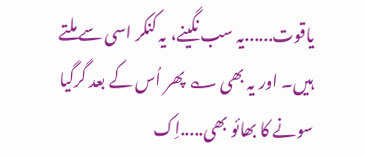یاقوت......یہ سب نگینے، یہ کنکر اسی سے ملتے ہیں۔ اور یہ بھی ؎ پھر اُس کے بعد گرگیا سونے کا بھائو بھی.....اِک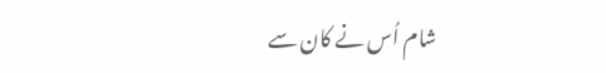شام اُس نے کان سے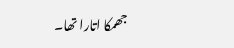جھمکا اتارا تھا۔